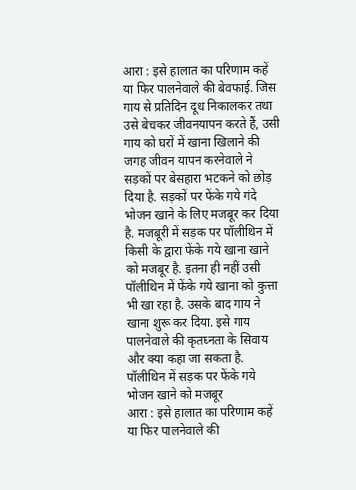आरा : इसे हालात का परिणाम कहें या फिर पालनेवाले की बेवफाई. जिस गाय से प्रतिदिन दूध निकालकर तथा उसे बेचकर जीवनयापन करते हैं, उसी गाय को घरों में खाना खिलाने की जगह जीवन यापन करनेवाले ने सड़कों पर बेसहारा भटकने को छोड़ दिया है. सड़कों पर फेंके गये गंदे भोजन खाने के लिए मजबूर कर दिया है. मजबूरी में सड़क पर पॉलीथिन में किसी के द्वारा फेंके गये खाना खाने को मजबूर है. इतना ही नहीं उसी पॉलीथिन में फेंके गये खाना को कुत्ता भी खा रहा है. उसके बाद गाय ने खाना शुरू कर दिया. इसे गाय पालनेवाले की कृतघ्नता के सिवाय और क्या कहा जा सकता है.
पॉलीथिन में सड़क पर फेंके गये भोजन खाने को मजबूर
आरा : इसे हालात का परिणाम कहें या फिर पालनेवाले की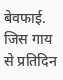बेवफाई. जिस गाय से प्रतिदिन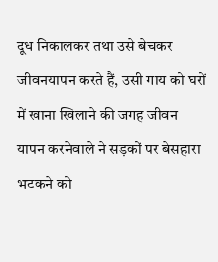दूध निकालकर तथा उसे बेचकर जीवनयापन करते हैं, उसी गाय को घरों में खाना खिलाने की जगह जीवन यापन करनेवाले ने सड़कों पर बेसहारा भटकने को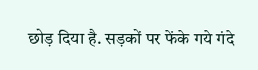छोड़ दिया है. सड़कों पर फेंके गये गंदे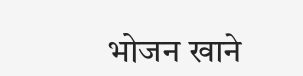भोजन खाने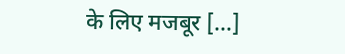के लिए मजबूर […]